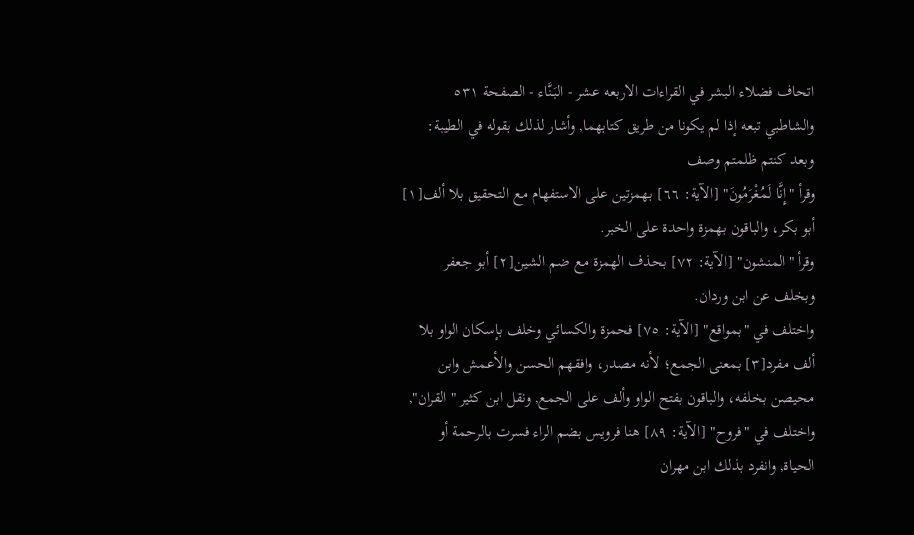اتحاف فضلاء البشر في القراءات الاربعه عشر - البَنَّاء - الصفحة ٥٣١
والشاطبي تبعه إذا لم يكونا من طريق كتابهما, وأشار لذلك بقوله في الطيبة:
وبعد كنتم ظلمتم وصف
وقرأ "إِنَّا لَمُغْرَمُونَ" [الآية: ٦٦] بهمزتين على الاستفهام مع التحقيق بلا ألف[١] أبو بكر، والباقون بهمزة واحدة على الخبر.
وقرأ "المنشون" [الآية: ٧٢] بحذف الهمزة مع ضم الشين[٢] أبو جعفر وبخلف عن ابن وردان.
واختلف في "بمواقع" [الآية: ٧٥] فحمزة والكسائي وخلف بإسكان الواو بلا ألف مفرد[٣] بمعنى الجمع؛ لأنه مصدر، وافقهم الحسن والأعمش وابن محيصن بخلفه، والباقون بفتح الواو وألف على الجمع, ونقل ابن كثير "القران", واختلف في "فروح" [الآية: ٨٩] هنا فرويس بضم الراء فسرت بالرحمة أو الحياة, وانفرد بذلك ابن مهران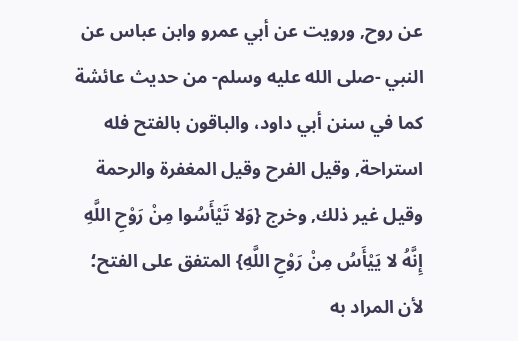عن روح, ورويت عن أبي عمرو وابن عباس عن النبي -صلى الله عليه وسلم- من حديث عائشة كما في سنن أبي داود، والباقون بالفتح فله استراحة, وقيل الفرح وقيل المغفرة والرحمة وقيل غير ذلك, وخرج {وَلا تَيْأَسُوا مِنْ رَوْحِ اللَّهِ إِنَّهُ لا يَيْأَسُ مِنْ رَوْحِ اللَّهِ} المتفق على الفتح؛ لأن المراد به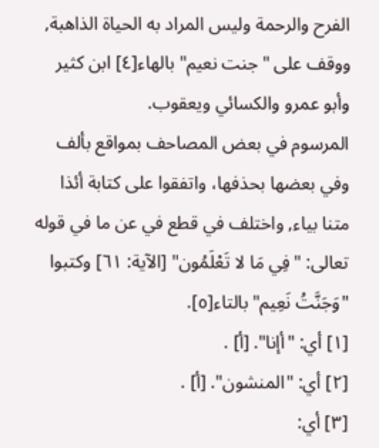الفرح والرحمة وليس المراد به الحياة الذاهبة, ووقف على "جنت نعيم" بالهاء[٤] ابن كثير وأبو عمرو والكسائي ويعقوب.
المرسوم في بعض المصاحف بمواقع بألف وفي بعضها بحذفها، واتفقوا على كتابة أئذا متنا بياء, واختلف في قطع في عن ما في قوله تعالى: "فِي مَا لا تَعْلَمُون" [الآية: ٦١] وكتبوا "وَجَنَّتُ نَعِيم" بالتاء[٥].
[١] أي: "أإنا". [أ] .
[٢] أي: "المنشون". [أ] .
[٣] أي: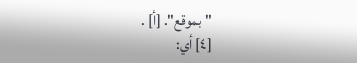"بموقع". [أ] .
[٤] أي: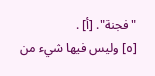"فجنة". [أ] .
[٥] وليس فيها شيء من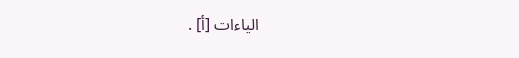الياءات [أ] .